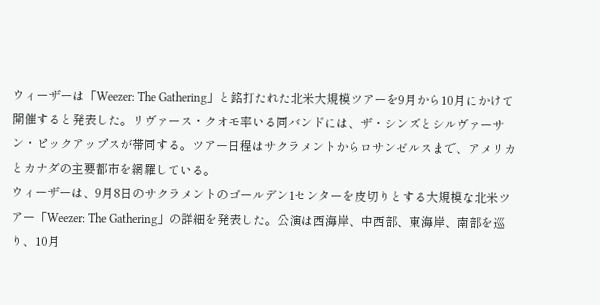ウィーザーは「Weezer: The Gathering」と銘打たれた北米大規模ツアーを9月から10月にかけて開催すると発表した。リヴァース・クオモ率いる同バンドには、ザ・シンズとシルヴァーサン・ピックアップスが帯同する。ツアー日程はサクラメントからロサンゼルスまで、アメリカとカナダの主要都市を網羅している。
ウィーザーは、9月8日のサクラメントのゴールデン1センターを皮切りとする大規模な北米ツアー「Weezer: The Gathering」の詳細を発表した。公演は西海岸、中西部、東海岸、南部を巡り、10月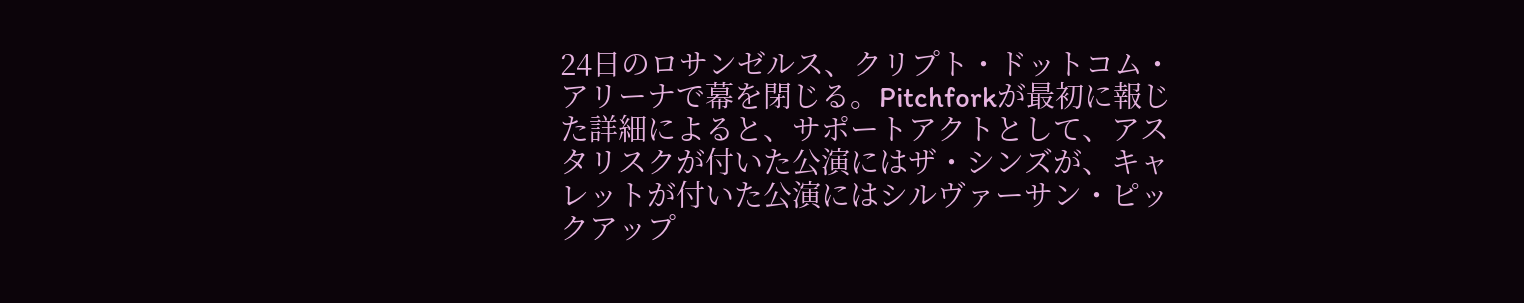24日のロサンゼルス、クリプト・ドットコム・アリーナで幕を閉じる。Pitchforkが最初に報じた詳細によると、サポートアクトとして、アスタリスクが付いた公演にはザ・シンズが、キャレットが付いた公演にはシルヴァーサン・ピックアップ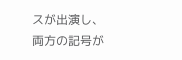スが出演し、両方の記号が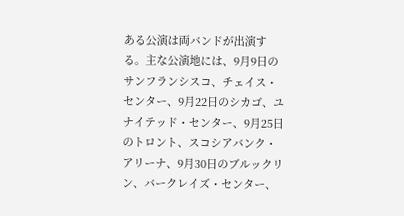ある公演は両バンドが出演する。主な公演地には、9月9日のサンフランシスコ、チェイス・センター、9月22日のシカゴ、ユナイテッド・センター、9月25日のトロント、スコシアバンク・アリーナ、9月30日のブルックリン、バークレイズ・センター、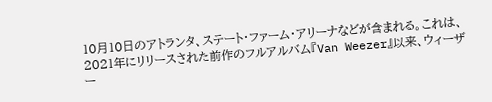10月10日のアトランタ、ステート・ファーム・アリーナなどが含まれる。これは、2021年にリリースされた前作のフルアルバム『Van Weezer』以来、ウィーザー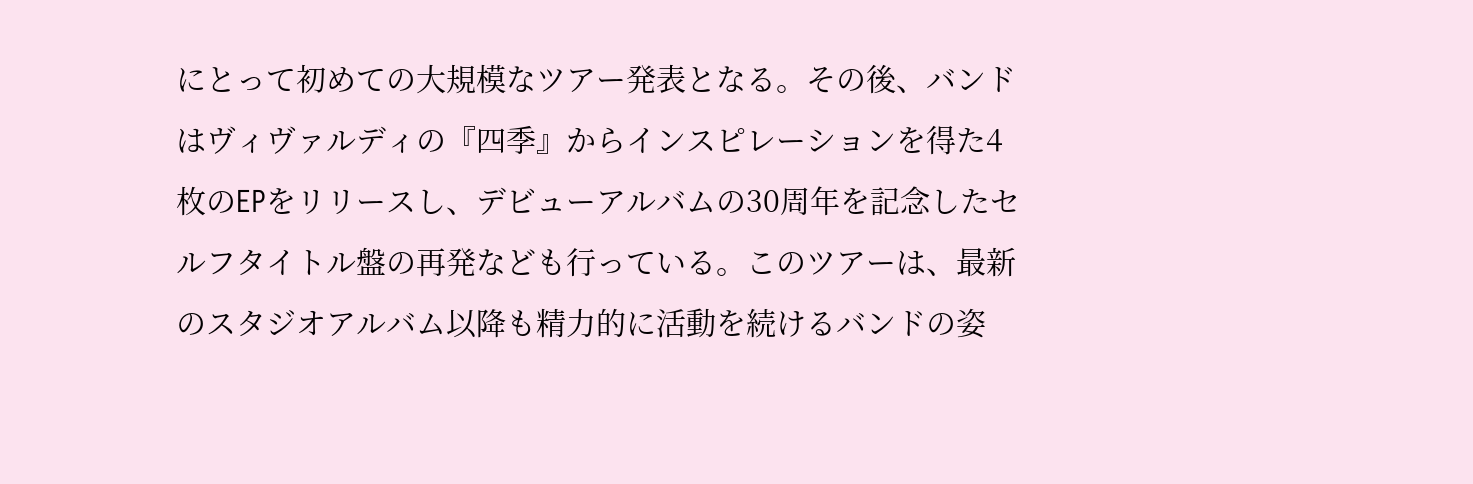にとって初めての大規模なツアー発表となる。その後、バンドはヴィヴァルディの『四季』からインスピレーションを得た4枚のEPをリリースし、デビューアルバムの30周年を記念したセルフタイトル盤の再発なども行っている。このツアーは、最新のスタジオアルバム以降も精力的に活動を続けるバンドの姿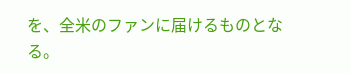を、全米のファンに届けるものとなる。